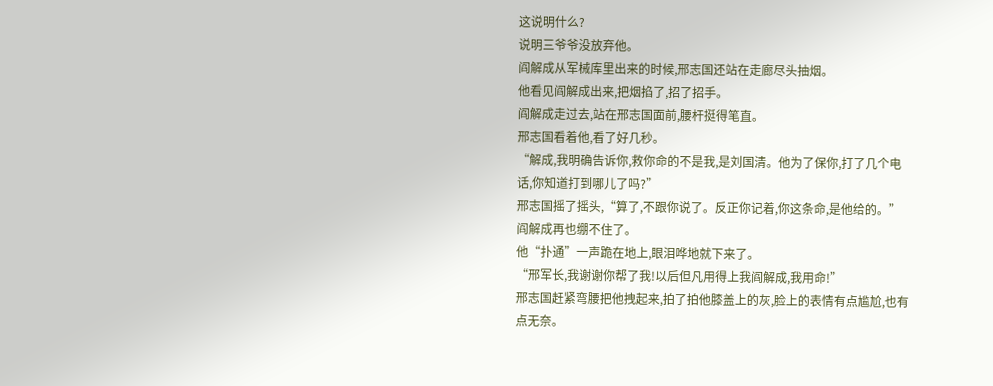这说明什么?
说明三爷爷没放弃他。
阎解成从军械库里出来的时候,邢志国还站在走廊尽头抽烟。
他看见阎解成出来,把烟掐了,招了招手。
阎解成走过去,站在邢志国面前,腰杆挺得笔直。
邢志国看着他,看了好几秒。
“解成,我明确告诉你,救你命的不是我,是刘国清。他为了保你,打了几个电话,你知道打到哪儿了吗?”
邢志国摇了摇头,“算了,不跟你说了。反正你记着,你这条命,是他给的。”
阎解成再也绷不住了。
他“扑通”一声跪在地上,眼泪哗地就下来了。
“邢军长,我谢谢你帮了我!以后但凡用得上我阎解成,我用命!”
邢志国赶紧弯腰把他拽起来,拍了拍他膝盖上的灰,脸上的表情有点尴尬,也有点无奈。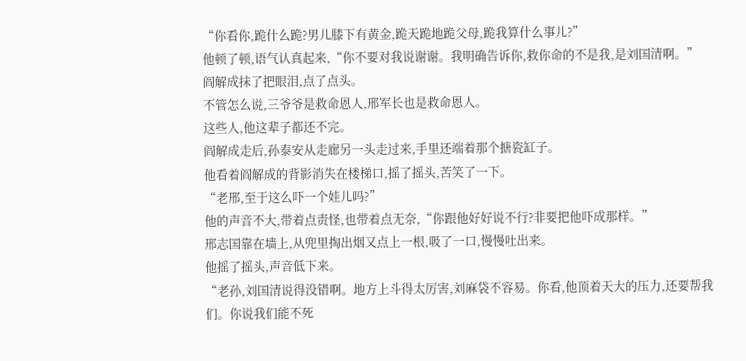“你看你,跪什么跪?男儿膝下有黄金,跪天跪地跪父母,跪我算什么事儿?”
他顿了顿,语气认真起来,“你不要对我说谢谢。我明确告诉你,救你命的不是我,是刘国清啊。”
阎解成抹了把眼泪,点了点头。
不管怎么说,三爷爷是救命恩人,邢军长也是救命恩人。
这些人,他这辈子都还不完。
阎解成走后,孙泰安从走廊另一头走过来,手里还端着那个搪瓷缸子。
他看着阎解成的背影消失在楼梯口,摇了摇头,苦笑了一下。
“老邢,至于这么吓一个娃儿吗?”
他的声音不大,带着点责怪,也带着点无奈,“你跟他好好说不行?非要把他吓成那样。”
邢志国靠在墙上,从兜里掏出烟又点上一根,吸了一口,慢慢吐出来。
他摇了摇头,声音低下来。
“老孙,刘国清说得没错啊。地方上斗得太厉害,刘麻袋不容易。你看,他顶着天大的压力,还要帮我们。你说我们能不死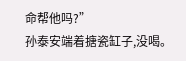命帮他吗?”
孙泰安端着搪瓷缸子,没喝。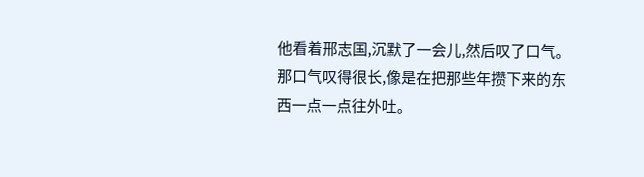他看着邢志国,沉默了一会儿,然后叹了口气。
那口气叹得很长,像是在把那些年攒下来的东西一点一点往外吐。